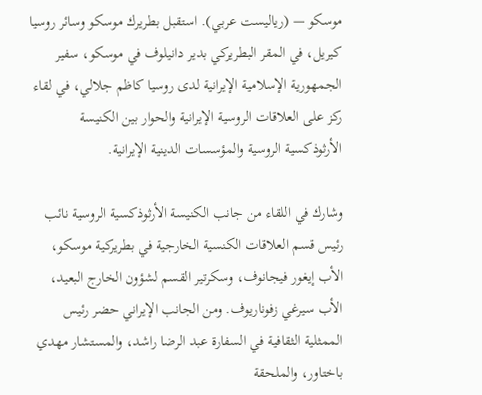موسكو — (رياليست عربي). استقبل بطريرك موسكو وسائر روسيا كيريل، في المقر البطريركي بدير دانيلوف في موسكو، سفير الجمهورية الإسلامية الإيرانية لدى روسيا كاظم جلالي، في لقاء ركز على العلاقات الروسية الإيرانية والحوار بين الكنيسة الأرثوذكسية الروسية والمؤسسات الدينية الإيرانية.

وشارك في اللقاء من جانب الكنيسة الأرثوذكسية الروسية نائب رئيس قسم العلاقات الكنسية الخارجية في بطريركية موسكو، الأب إيغور فيجانوف، وسكرتير القسم لشؤون الخارج البعيد، الأب سيرغي زفوناريوف. ومن الجانب الإيراني حضر رئيس الممثلية الثقافية في السفارة عبد الرضا راشد، والمستشار مهدي باختاور، والملحقة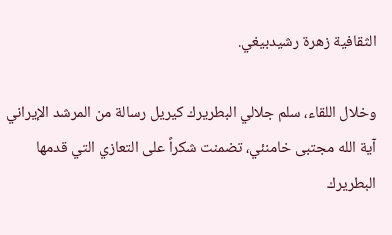الثقافية زهرة رشيدبيغي.

وخلال اللقاء، سلم جلالي البطريرك كيريل رسالة من المرشد الإيراني آية الله مجتبى خامنئي، تضمنت شكراً على التعازي التي قدمها البطريرك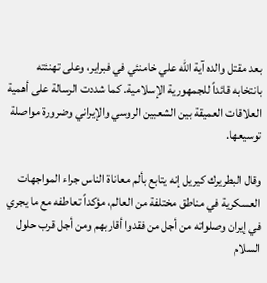بعد مقتل والده آية الله علي خامنئي في فبراير، وعلى تهنئته بانتخابه قائداً للجمهورية الإسلامية. كما شددت الرسالة على أهمية العلاقات العميقة بين الشعبين الروسي والإيراني وضرورة مواصلة توسيعها.

وقال البطريرك كيريل إنه يتابع بألم معاناة الناس جراء المواجهات العسكرية في مناطق مختلفة من العالم، مؤكداً تعاطفه مع ما يجري في إيران وصلواته من أجل من فقدوا أقاربهم ومن أجل قرب حلول السلام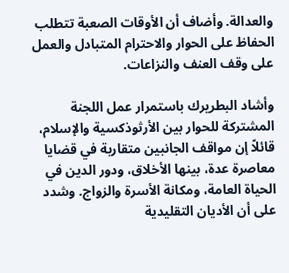والعدالة. وأضاف أن الأوقات الصعبة تتطلب الحفاظ على الحوار والاحترام المتبادل والعمل على وقف العنف والنزاعات.

وأشاد البطريرك باستمرار عمل اللجنة المشتركة للحوار بين الأرثوذكسية والإسلام، قائلاً إن مواقف الجانبين متقاربة في قضايا معاصرة عدة، بينها الأخلاق، ودور الدين في الحياة العامة، ومكانة الأسرة والزواج. وشدد على أن الأديان التقليدية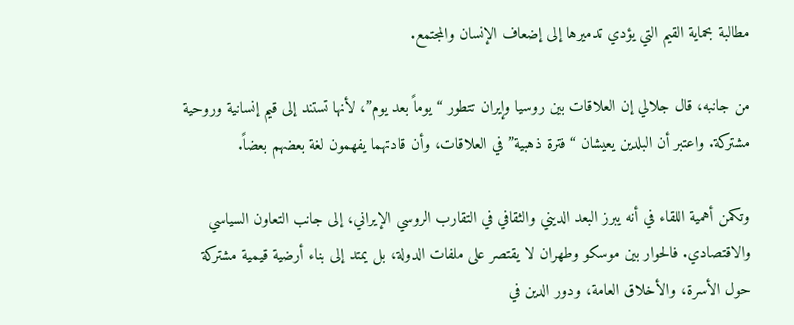مطالبة بحماية القيم التي يؤدي تدميرها إلى إضعاف الإنسان والمجتمع.

من جانبه، قال جلالي إن العلاقات بين روسيا وإيران تتطور “يوماً بعد يوم”، لأنها تستند إلى قيم إنسانية وروحية مشتركة. واعتبر أن البلدين يعيشان “فترة ذهبية” في العلاقات، وأن قادتهما يفهمون لغة بعضهم بعضاً.

وتكمن أهمية اللقاء في أنه يبرز البعد الديني والثقافي في التقارب الروسي الإيراني، إلى جانب التعاون السياسي والاقتصادي. فالحوار بين موسكو وطهران لا يقتصر على ملفات الدولة، بل يمتد إلى بناء أرضية قيمية مشتركة حول الأسرة، والأخلاق العامة، ودور الدين في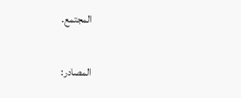المجتمع.

المصادر: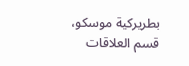بطريركية موسكو، قسم العلاقات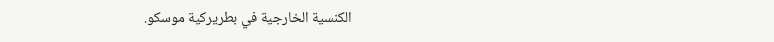الكنسية الخارجية في بطريركية موسكو.